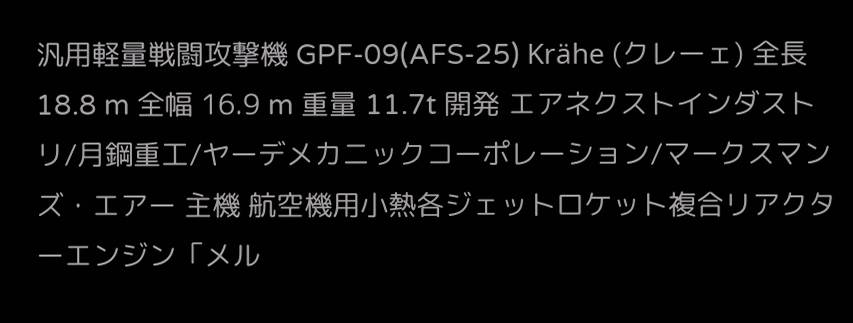汎用軽量戦闘攻撃機 GPF‐09(AFS-25) Krähe (クレーェ) 全長 18.8 m 全幅 16.9 m 重量 11.7t 開発 エアネクストインダストリ/月鋼重工/ヤーデメカニックコーポレーション/マークスマンズ・エアー 主機 航空機用小熱各ジェットロケット複合リアクターエンジン「メル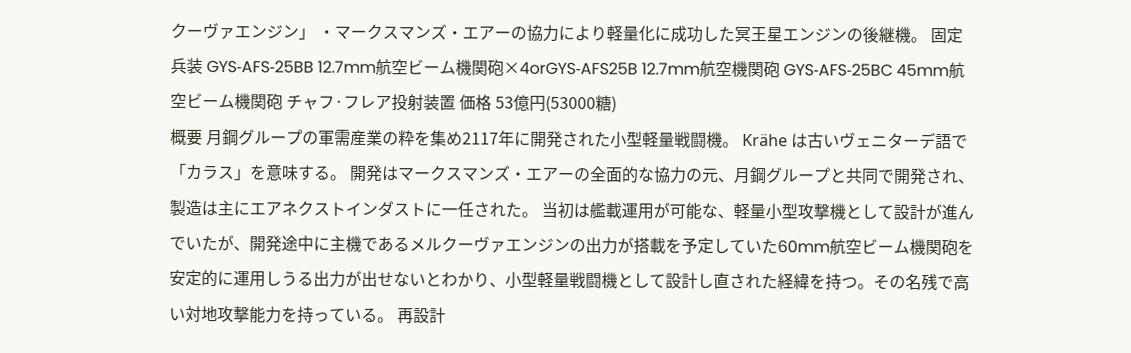クーヴァエンジン」 ・マークスマンズ・エアーの協力により軽量化に成功した冥王星エンジンの後継機。 固定兵装 GYS‐AFS‐25BB 12.7mm航空ビーム機関砲×4orGYS‐AFS25B 12.7mm航空機関砲 GYS‐AFS‐25BC 45mm航空ビーム機関砲 チャフ·フレア投射装置 価格 53億円(53000糖)
概要 月鋼グループの軍需産業の粋を集め2117年に開発された小型軽量戦闘機。 Krähe は古いヴェニターデ語で「カラス」を意味する。 開発はマークスマンズ・エアーの全面的な協力の元、月鋼グループと共同で開発され、製造は主にエアネクストインダストに一任された。 当初は艦載運用が可能な、軽量小型攻撃機として設計が進んでいたが、開発途中に主機であるメルクーヴァエンジンの出力が搭載を予定していた60mm航空ビーム機関砲を安定的に運用しうる出力が出せないとわかり、小型軽量戦闘機として設計し直された経緯を持つ。その名残で高い対地攻撃能力を持っている。 再設計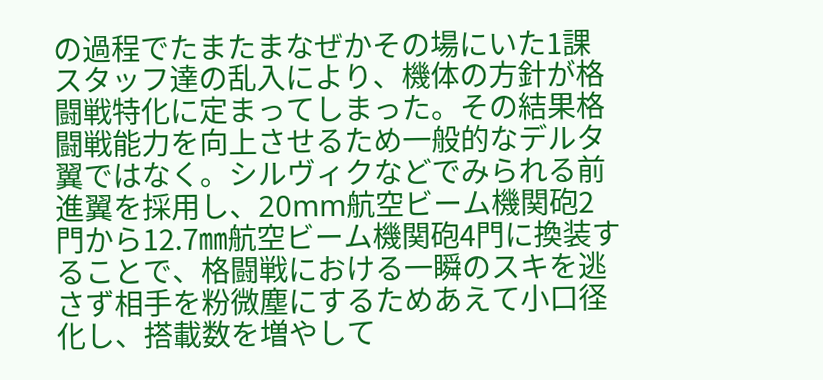の過程でたまたまなぜかその場にいた1課スタッフ達の乱入により、機体の方針が格闘戦特化に定まってしまった。その結果格闘戦能力を向上させるため一般的なデルタ翼ではなく。シルヴィクなどでみられる前進翼を採用し、20mm航空ビーム機関砲2門から12.7㎜航空ビーム機関砲4門に換装することで、格闘戦における一瞬のスキを逃さず相手を粉微塵にするためあえて小口径化し、搭載数を増やして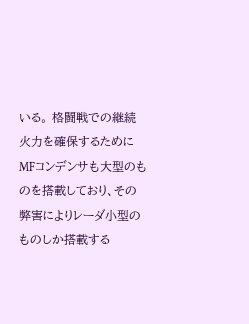いる。 格闘戦での継続火力を確保するためにMFコンデンサも大型のものを搭載しており、その弊害によりレーダ小型のものしか搭載する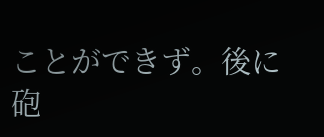ことができず。後に砲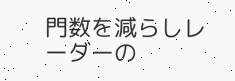門数を減らしレーダーの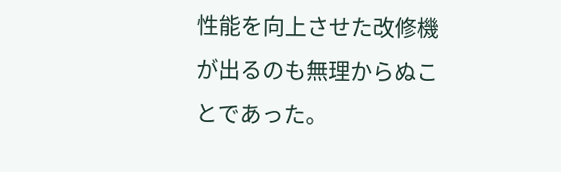性能を向上させた改修機が出るのも無理からぬことであった。